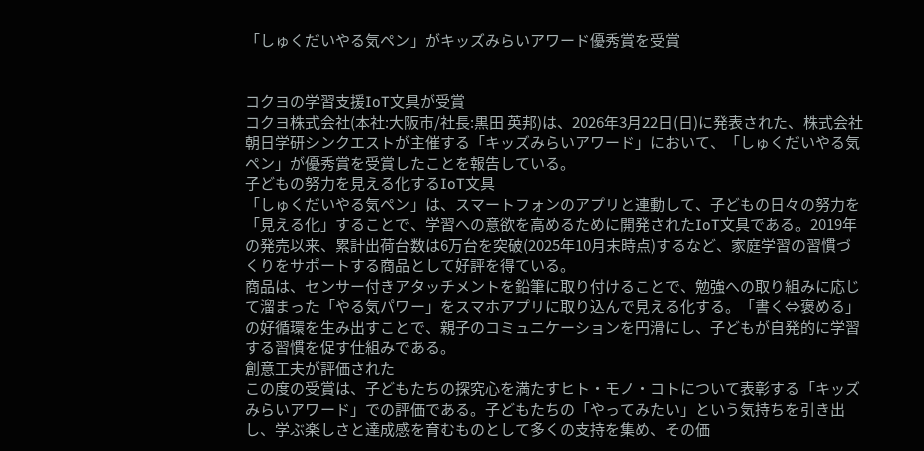「しゅくだいやる気ペン」がキッズみらいアワード優秀賞を受賞


コクヨの学習支援IoT文具が受賞
コクヨ株式会社(本社:大阪市/社長:黒田 英邦)は、2026年3月22日(日)に発表された、株式会社朝日学研シンクエストが主催する「キッズみらいアワード」において、「しゅくだいやる気ペン」が優秀賞を受賞したことを報告している。
子どもの努力を見える化するIoT文具
「しゅくだいやる気ペン」は、スマートフォンのアプリと連動して、子どもの日々の努力を「見える化」することで、学習への意欲を高めるために開発されたIoT文具である。2019年の発売以来、累計出荷台数は6万台を突破(2025年10月末時点)するなど、家庭学習の習慣づくりをサポートする商品として好評を得ている。
商品は、センサー付きアタッチメントを鉛筆に取り付けることで、勉強への取り組みに応じて溜まった「やる気パワー」をスマホアプリに取り込んで見える化する。「書く⇔褒める」の好循環を生み出すことで、親子のコミュニケーションを円滑にし、子どもが自発的に学習する習慣を促す仕組みである。
創意工夫が評価された
この度の受賞は、子どもたちの探究心を満たすヒト・モノ・コトについて表彰する「キッズみらいアワード」での評価である。子どもたちの「やってみたい」という気持ちを引き出し、学ぶ楽しさと達成感を育むものとして多くの支持を集め、その価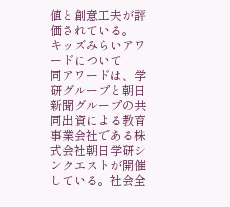値と創意工夫が評価されている。
キッズみらいアワードについて
同アワードは、学研グループと朝日新聞グループの共同出資による教育事業会社である株式会社朝日学研シンクエストが開催している。社会全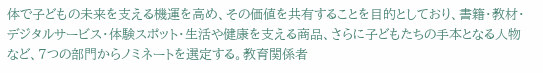体で子どもの未来を支える機運を高め、その価値を共有することを目的としており、書籍・教材・デジタルサービス・体験スポット・生活や健康を支える商品、さらに子どもたちの手本となる人物など、7つの部門からノミネートを選定する。教育関係者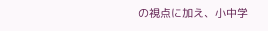の視点に加え、小中学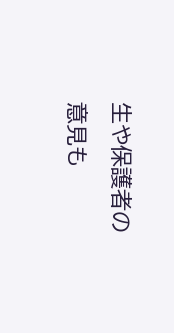生や保護者の意見も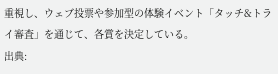重視し、ウェブ投票や参加型の体験イベント「タッチ&トライ審査」を通じて、各賞を決定している。
出典: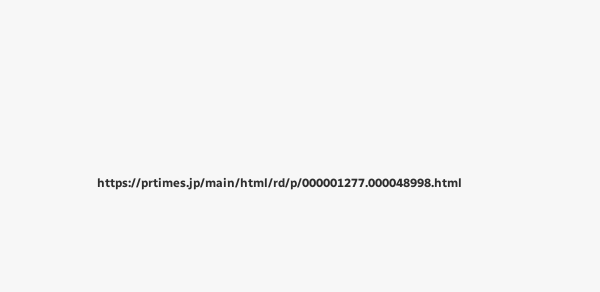https://prtimes.jp/main/html/rd/p/000001277.000048998.html